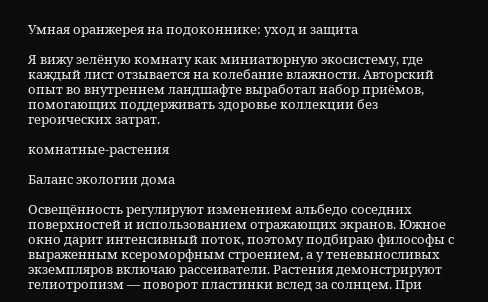Умная оранжерея на подоконнике: уход и защита

Я вижу зелёную комнату как миниатюрную экосистему, где каждый лист отзывается на колебание влажности. Авторский опыт во внутреннем ландшафте выработал набор приёмов, помогающих поддерживать здоровье коллекции без героических затрат.

комнатные-растения

Баланс экологии дома

Освещённость регулируют изменением альбедо соседних поверхностей и использованием отражающих экранов. Южное окно дарит интенсивный поток, поэтому подбираю философы с выраженным ксероморфным строением, а у теневыносливых экземпляров включаю рассеиватели. Растения демонстрируют гелиотропизм — поворот пластинки вслед за солнцем. При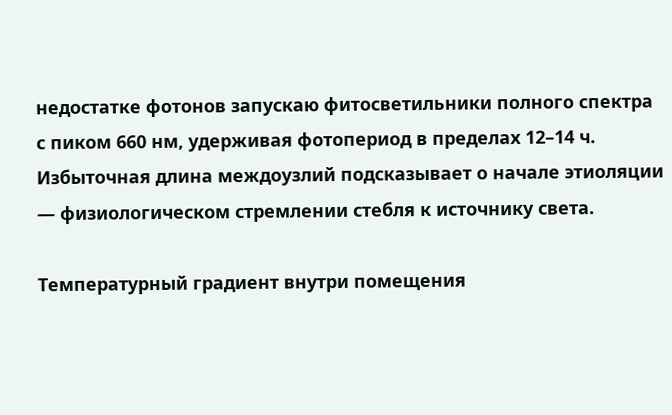недостатке фотонов запускаю фитосветильники полного спектра с пиком 660 нм, удерживая фотопериод в пределах 12–14 ч. Избыточная длина междоузлий подсказывает о начале этиоляции — физиологическом стремлении стебля к источнику света.

Температурный градиент внутри помещения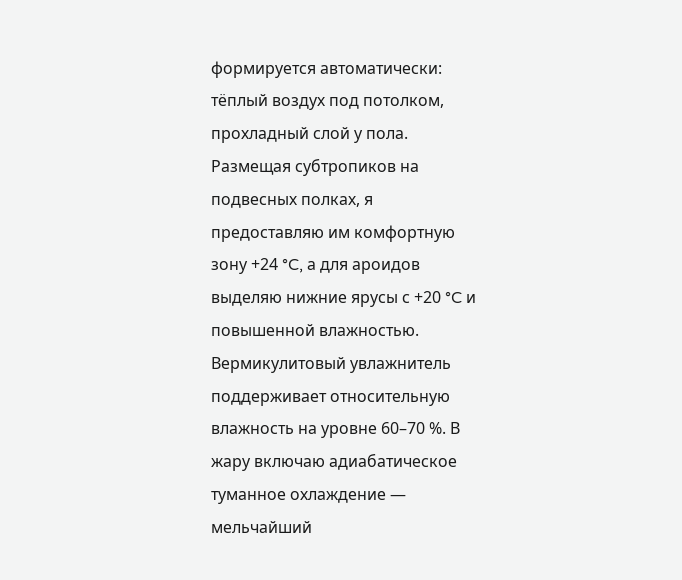формируется автоматически: тёплый воздух под потолком, прохладный слой у пола. Размещая субтропиков на подвесных полках, я предоставляю им комфортную зону +24 °C, а для ароидов выделяю нижние ярусы с +20 °C и повышенной влажностью. Вермикулитовый увлажнитель поддерживает относительную влажность на уровне 60–70 %. В жару включаю адиабатическое туманное охлаждение — мельчайший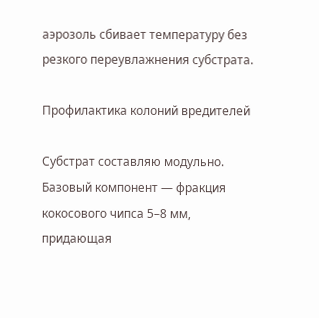аэрозоль сбивает температуру без резкого переувлажнения субстрата.

Профилактика колоний вредителей

Субстрат составляю модульно. Базовый компонент — фракция кокосового чипса 5–8 мм, придающая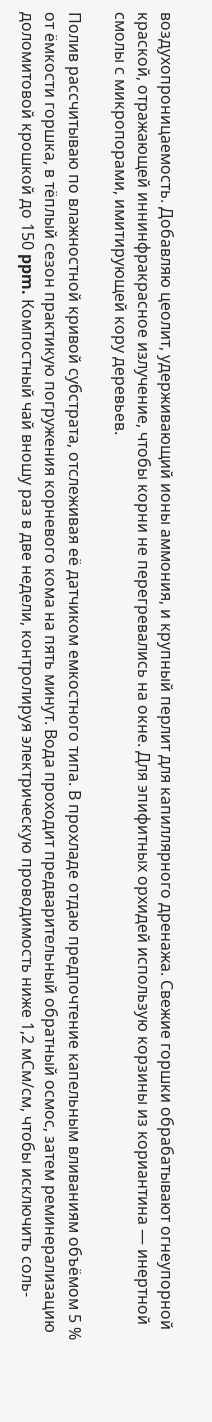воздухопроницаемость. Добавляю цеолит, удерживающий ионы аммония, и крупный перлит для капиллярного дренажа. Свежие горшки обрабатывают огнеупорной краской, отражающей иннинфракрасное излучение, чтобы корни не перегревались на окне. Для эпифитных орхидей использую корзины из кориантина — инертной смолы с микропорами, имитирующей кору деревьев.

Полив рассчитываю по влажностной кривой субстрата, отслеживая её датчиком емкостного типа. В прохладе отдаю предпочтение капельным вливаниям объёмом 5 % от ёмкости горшка, в тёплый сезон практикую погружения корневого кома на пять минут. Вода проходит предварительный обратный осмос, затем реминерализацию доломитовой крошкой до 150 ppm. Компостный чай вношу раз в две недели, контролируя электрическую проводимость ниже 1,2 мСм/см, чтобы исключить соль-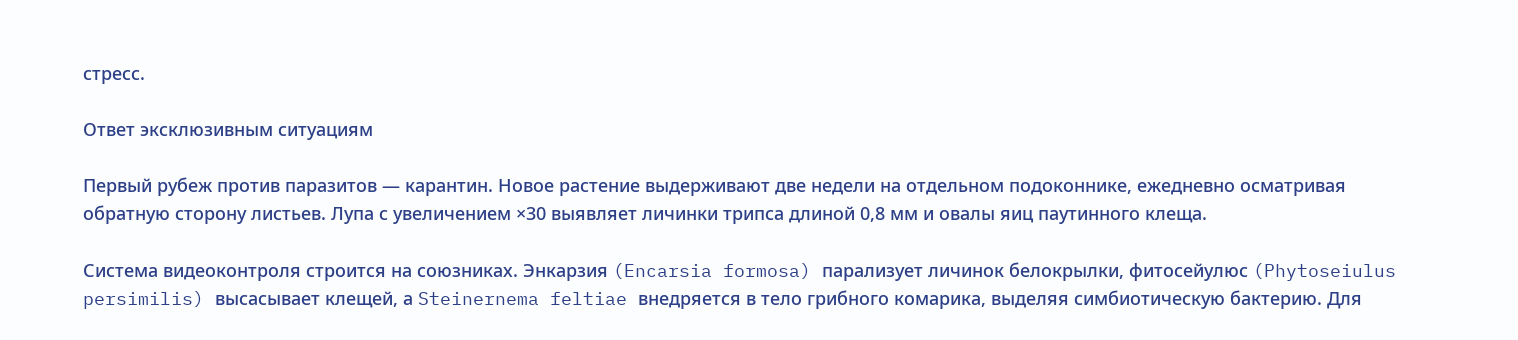стресс.

Ответ эксклюзивным ситуациям

Первый рубеж против паразитов — карантин. Новое растение выдерживают две недели на отдельном подоконнике, ежедневно осматривая обратную сторону листьев. Лупа с увеличением ×30 выявляет личинки трипса длиной 0,8 мм и овалы яиц паутинного клеща.

Система видеоконтроля строится на союзниках. Энкарзия (Encarsia formosa) парализует личинок белокрылки, фитосейулюс (Phytoseiulus persimilis) высасывает клещей, а Steinernema feltiae внедряется в тело грибного комарика, выделяя симбиотическую бактерию. Для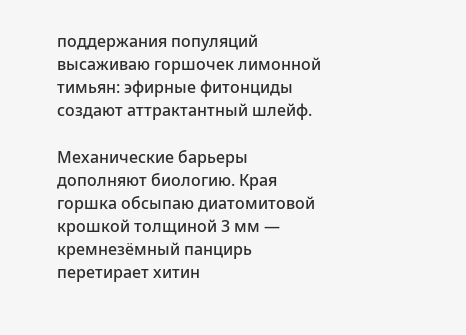поддержания популяций высаживаю горшочек лимонной тимьян: эфирные фитонциды создают аттрактантный шлейф.

Механические барьеры дополняют биологию. Края горшка обсыпаю диатомитовой крошкой толщиной 3 мм — кремнезёмный панцирь перетирает хитин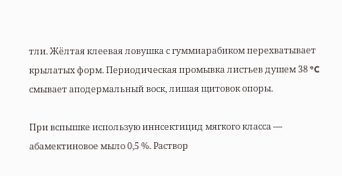тли. Жёлтая клеевая ловушка с гуммиарабиком перехватывает крылатых форм. Периодическая промывка листьев душем 38 °C смывает аподермальный воск, лишая щитовок опоры.

При вспышке использую иннсектицид мягкого класса — абамектиновое мыло 0,5 %. Раствор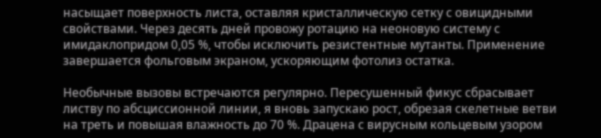насыщает поверхность листа, оставляя кристаллическую сетку с овицидными свойствами. Через десять дней провожу ротацию на неоновую систему с имидаклопридом 0,05 %, чтобы исключить резистентные мутанты. Применение завершается фольговым экраном, ускоряющим фотолиз остатка.

Необычные вызовы встречаются регулярно. Пересушенный фикус сбрасывает листву по абсциссионной линии, я вновь запускаю рост, обрезая скелетные ветви на треть и повышая влажность до 70 %. Драцена с вирусным кольцевым узором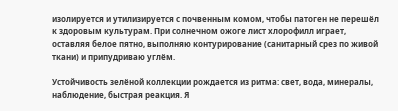изолируется и утилизируется с почвенным комом, чтобы патоген не перешёл к здоровым культурам. При солнечном ожоге лист хлорофилл играет, оставляя белое пятно, выполняю контурирование (санитарный срез по живой ткани) и припудриваю углём.

Устойчивость зелёной коллекции рождается из ритма: свет, вода, минералы, наблюдение, быстрая реакция. Я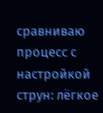сравниваю процесс с настройкой струн: лёгкое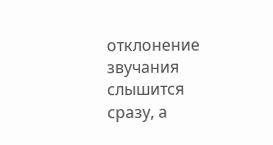отклонение звучания слышится сразу, а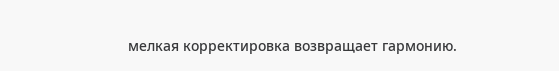мелкая корректировка возвращает гармонию.